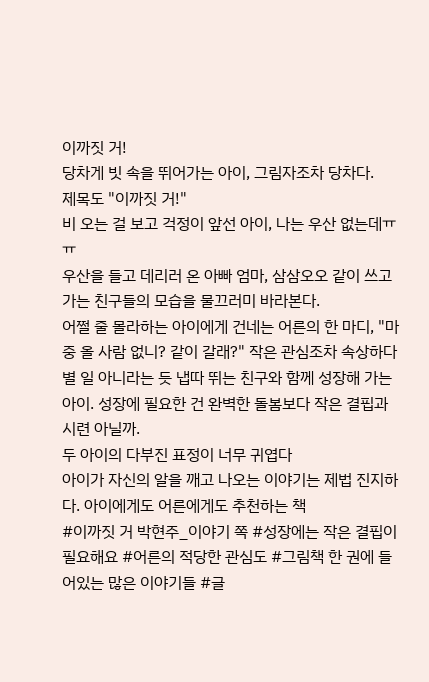이까짓 거!
당차게 빗 속을 뛰어가는 아이, 그림자조차 당차다.
제목도 "이까짓 거!"
비 오는 걸 보고 걱정이 앞선 아이, 나는 우산 없는데ㅠㅠ
우산을 들고 데리러 온 아빠 엄마, 삼삼오오 같이 쓰고 가는 친구들의 모습을 물끄러미 바라본다.
어쩔 줄 몰라하는 아이에게 건네는 어른의 한 마디, "마중 올 사람 없니? 같이 갈래?" 작은 관심조차 속상하다
별 일 아니라는 듯 냅따 뛰는 친구와 함께 성장해 가는 아이. 성장에 필요한 건 완벽한 돌봄보다 작은 결핍과 시련 아닐까.
두 아이의 다부진 표정이 너무 귀엽다
아이가 자신의 알을 깨고 나오는 이야기는 제법 진지하다. 아이에게도 어른에게도 추천하는 책
#이까짓 거 박현주_이야기 쪽 #성장에는 작은 결핍이 필요해요 #어른의 적당한 관심도 #그림책 한 권에 들어있는 많은 이야기들 #글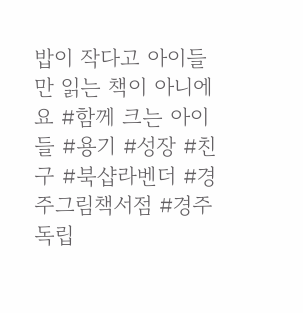밥이 작다고 아이들만 읽는 책이 아니에요 #함께 크는 아이들 #용기 #성장 #친구 #북샵라벤더 #경주그림책서점 #경주독립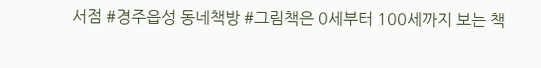서점 #경주읍성 동네책방 #그림책은 0세부터 100세까지 보는 책